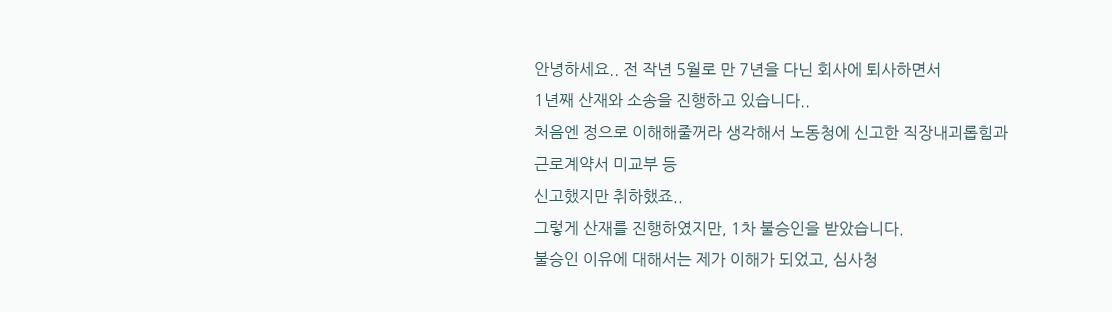안녕하세요.. 전 작년 5월로 만 7년을 다닌 회사에 퇴사하면서
1년째 산재와 소송을 진행하고 있습니다..
처음엔 정으로 이해해줄꺼라 생각해서 노동청에 신고한 직장내괴롭힘과 근로계약서 미교부 등
신고했지만 취하했죠..
그렇게 산재를 진행하였지만, 1차 불승인을 받았습니다.
불승인 이유에 대해서는 제가 이해가 되었고, 심사청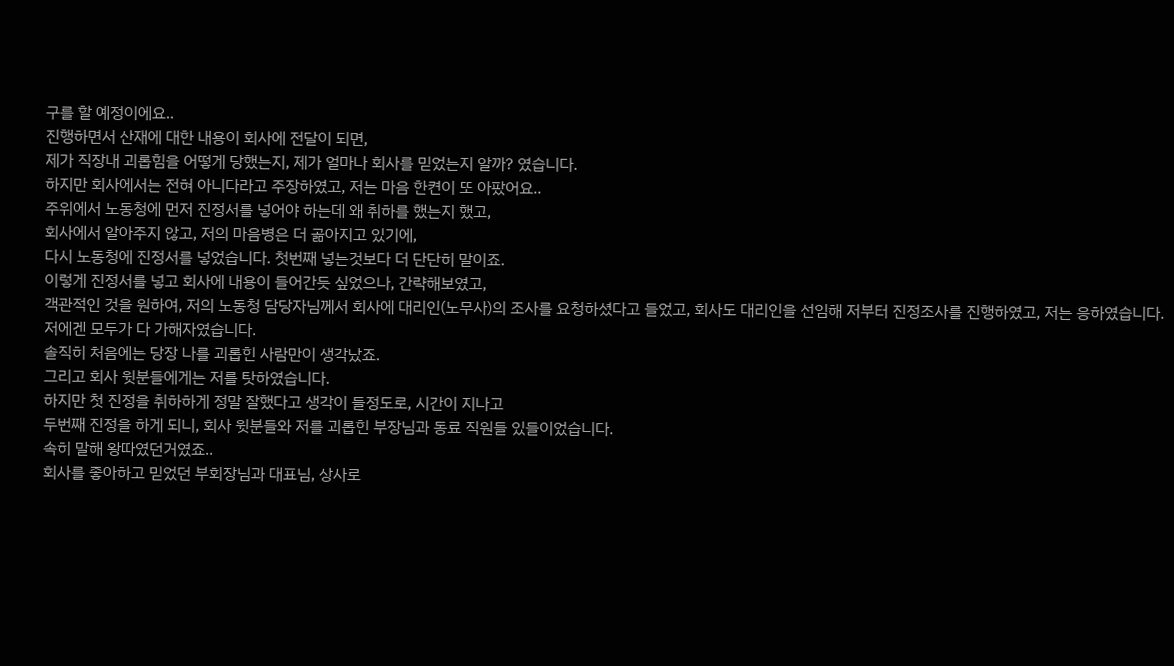구를 할 예정이에요..
진행하면서 산재에 대한 내용이 회사에 전달이 되면,
제가 직장내 괴롭힘을 어떻게 당했는지, 제가 얼마나 회사를 믿었는지 알까? 였습니다.
하지만 회사에서는 전혀 아니다라고 주장하였고, 저는 마음 한켠이 또 아팠어요..
주위에서 노동청에 먼저 진정서를 넣어야 하는데 왜 취하를 했는지 했고,
회사에서 알아주지 않고, 저의 마음병은 더 곪아지고 있기에,
다시 노동청에 진정서를 넣었습니다. 첫번째 넣는것보다 더 단단히 말이죠.
이렇게 진정서를 넣고 회사에 내용이 들어간듯 싶었으나, 간략해보였고,
객관적인 것을 원하여, 저의 노동청 담당자님께서 회사에 대리인(노무사)의 조사를 요청하셨다고 들었고, 회사도 대리인을 선임해 저부터 진정조사를 진행하였고, 저는 응하였습니다.
저에겐 모두가 다 가해자였습니다.
솔직히 처음에는 당장 나를 괴롭힌 사람만이 생각났죠.
그리고 회사 윗분들에게는 저를 탓하였습니다.
하지만 첫 진정을 취하하게 정말 잘했다고 생각이 들정도로, 시간이 지나고
두번째 진정을 하게 되니, 회사 윗분들와 저를 괴롭힌 부장님과 동료 직원들 있들이었습니다.
속히 말해 왕따였던거였죠..
회사를 좋아하고 믿었던 부회장님과 대표님, 상사로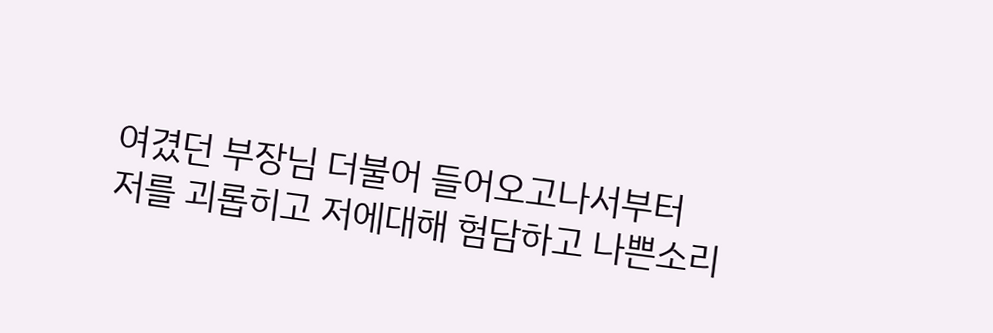여겼던 부장님 더불어 들어오고나서부터
저를 괴롭히고 저에대해 험담하고 나쁜소리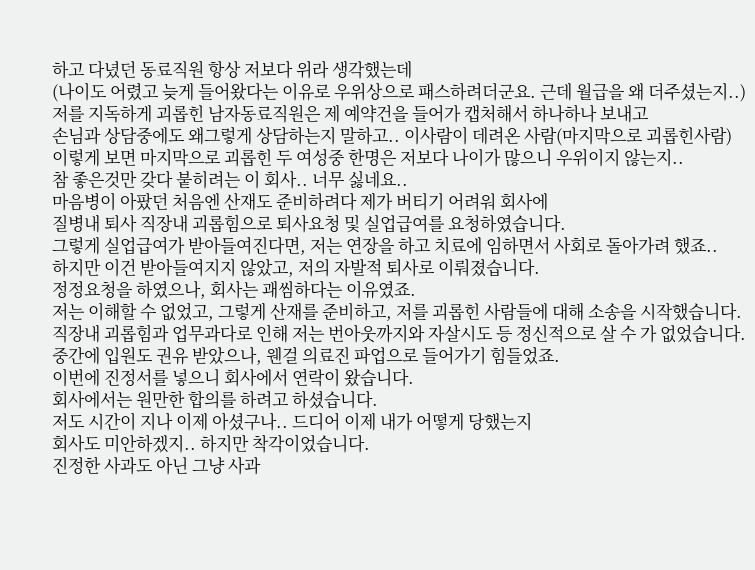하고 다녔던 동료직원 항상 저보다 위라 생각했는데
(나이도 어렸고 늦게 들어왔다는 이유로 우위상으로 패스하려더군요. 근데 월급을 왜 더주셨는지..)
저를 지독하게 괴롭힌 남자동료직원은 제 예약건을 들어가 캡처해서 하나하나 보내고
손님과 상담중에도 왜그렇게 상담하는지 말하고.. 이사람이 데려온 사람(마지막으로 괴롭힌사람)
이렇게 보면 마지막으로 괴롭힌 두 여성중 한명은 저보다 나이가 많으니 우위이지 않는지..
참 좋은것만 갖다 붙히려는 이 회사.. 너무 싫네요..
마음병이 아팠던 처음엔 산재도 준비하려다 제가 버티기 어려워 회사에
질병내 퇴사 직장내 괴롭힘으로 퇴사요청 및 실업급여를 요청하였습니다.
그렇게 실업급여가 받아들여진다면, 저는 연장을 하고 치료에 임하면서 사회로 돌아가려 했죠..
하지만 이건 받아들여지지 않았고, 저의 자발적 퇴사로 이뤄졌습니다.
정정요청을 하였으나, 회사는 괘씸하다는 이유였죠.
저는 이해할 수 없었고, 그렇게 산재를 준비하고, 저를 괴롭힌 사람들에 대해 소송을 시작했습니다.
직장내 괴롭힘과 업무과다로 인해 저는 번아웃까지와 자살시도 등 정신적으로 살 수 가 없었습니다.
중간에 입원도 권유 받았으나, 웬걸 의료진 파업으로 들어가기 힘들었죠.
이번에 진정서를 넣으니 회사에서 연락이 왔습니다.
회사에서는 원만한 합의를 하려고 하셨습니다.
저도 시간이 지나 이제 아셨구나.. 드디어 이제 내가 어떻게 당했는지
회사도 미안하겠지.. 하지만 착각이었습니다.
진정한 사과도 아닌 그냥 사과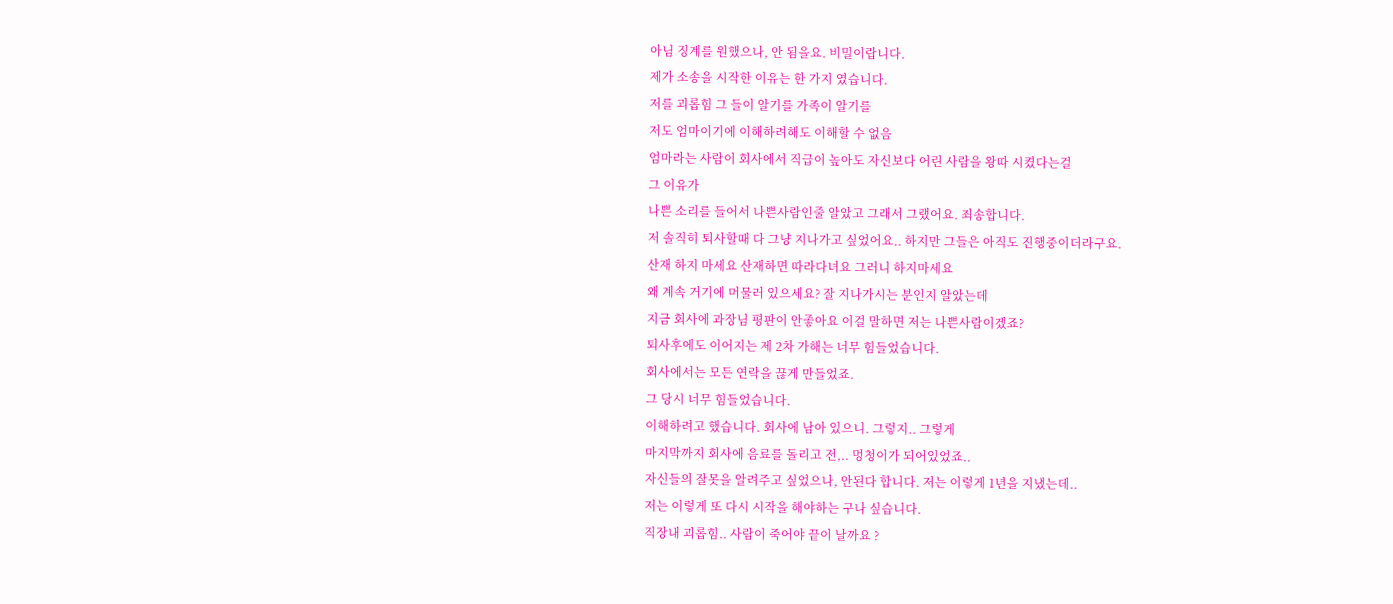아님 징계를 원했으나, 안 됨을요. 비밀이랍니다.
제가 소송을 시작한 이유는 한 가지 였습니다.
저를 괴롭힘 그 들이 알기를 가족이 알기를
저도 엄마이기에 이해하려해도 이해할 수 없음
엄마라는 사람이 회사에서 직급이 높아도 자신보다 어린 사람을 왕따 시켰다는걸
그 이유가
나쁜 소리를 들어서 나쁜사람인줄 알았고 그래서 그랬어요. 죄송합니다.
저 솔직히 퇴사할때 다 그냥 지나가고 싶었어요.. 하지만 그들은 아직도 진행중이더라구요.
산재 하지 마세요 산재하면 따라다녀요 그러니 하지마세요
왜 계속 거기에 머물러 있으세요? 잘 지나가시는 분인지 알았는데
지금 회사에 과장님 평판이 안좋아요 이걸 말하면 저는 나쁜사람이겠죠?
퇴사후에도 이어지는 제 2차 가해는 너무 힘들었습니다.
회사에서는 모든 연락을 끊게 만들었죠.
그 당시 너무 힘들었습니다.
이해하려고 했습니다. 회사에 남아 있으니. 그렇지.. 그렇게
마지막까지 회사에 음료를 돌리고 전,.. 멍청이가 되어있었죠..
자신들의 잘못을 알려주고 싶었으나, 안된다 합니다. 저는 이렇게 1년을 지냈는데..
저는 이렇게 또 다시 시작을 해야하는 구나 싶습니다.
직장내 괴롭힘.. 사람이 죽어야 끝이 날까요 ?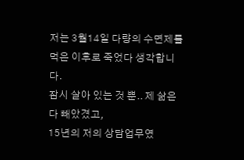저는 3월14일 다량의 수면제를 먹은 이후로 죽었다 생각합니다.
잠시 살아 있는 것 뿐.. 제 삶은 다 빼았겼고,
15년의 저의 상담업무였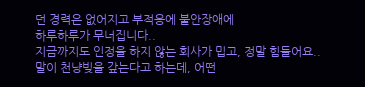던 경력은 없어지고 부적응에 불안장애에
하루하루가 무너집니다..
지금까지도 인정을 하지 않는 회사가 밉고, 정말 힘들어요..
말이 천냥빚을 갚는다고 하는데, 어떤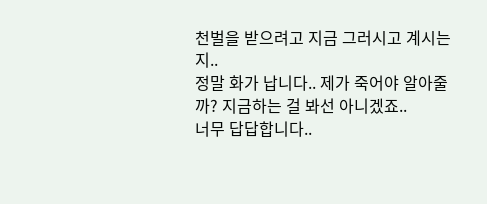천벌을 받으려고 지금 그러시고 계시는지..
정말 화가 납니다.. 제가 죽어야 알아줄까? 지금하는 걸 봐선 아니겠죠..
너무 답답합니다..